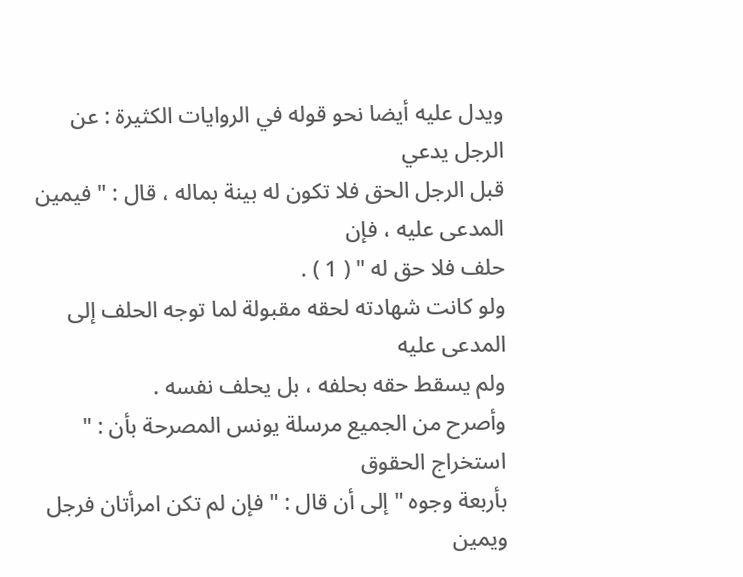ويدل عليه أيضا نحو قوله في الروايات الكثيرة : عن الرجل يدعي
قبل الرجل الحق فلا تكون له بينة بماله ، قال : " فيمين المدعى عليه ، فإن
حلف فلا حق له " ( 1 ) .
ولو كانت شهادته لحقه مقبولة لما توجه الحلف إلى المدعى عليه
ولم يسقط حقه بحلفه ، بل يحلف نفسه .
وأصرح من الجميع مرسلة يونس المصرحة بأن : " استخراج الحقوق
بأربعة وجوه " إلى أن قال : " فإن لم تكن امرأتان فرجل ويمين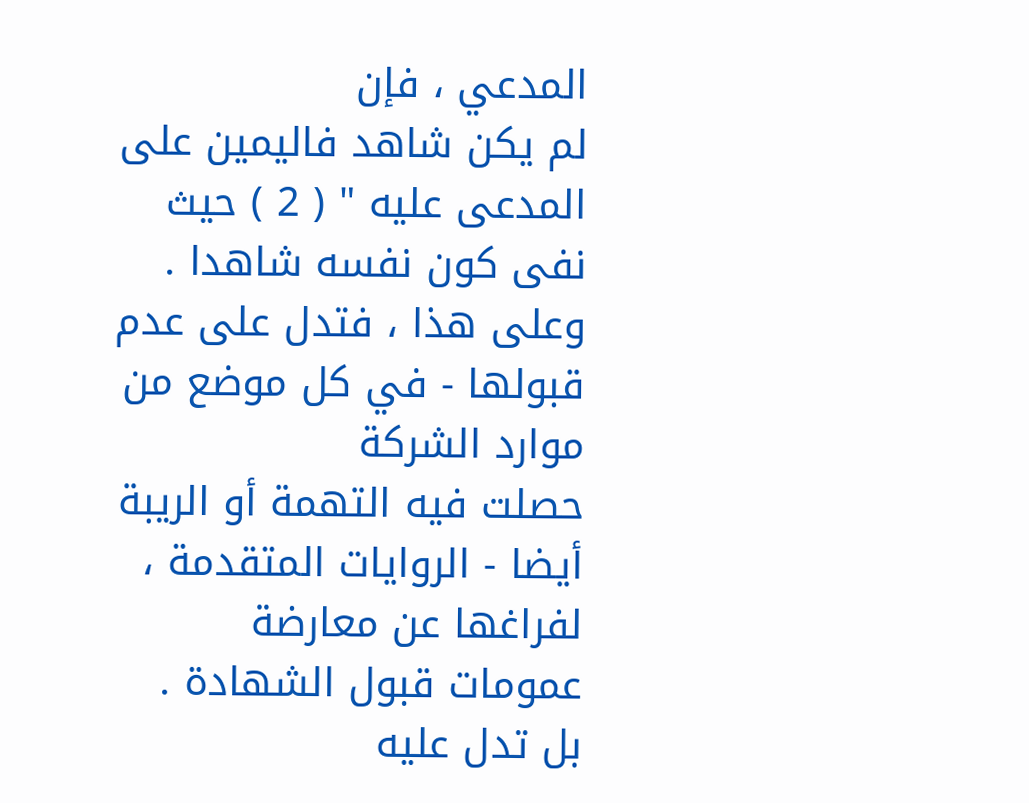المدعي ، فإن
لم يكن شاهد فاليمين على المدعى عليه " ( 2 ) حيث نفى كون نفسه شاهدا .
وعلى هذا ، فتدل على عدم قبولها - في كل موضع من موارد الشركة
حصلت فيه التهمة أو الريبة أيضا - الروايات المتقدمة ، لفراغها عن معارضة
عمومات قبول الشهادة .
بل تدل عليه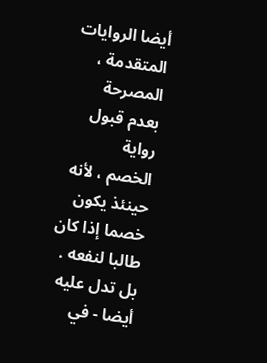أيضا الروايات المتقدمة ، المصرحة بعدم قبول رواية
الخصم ، لأنه حينئذ يكون خصما إذا كان طالبا لنفعه .
بل تدل عليه أيضا - في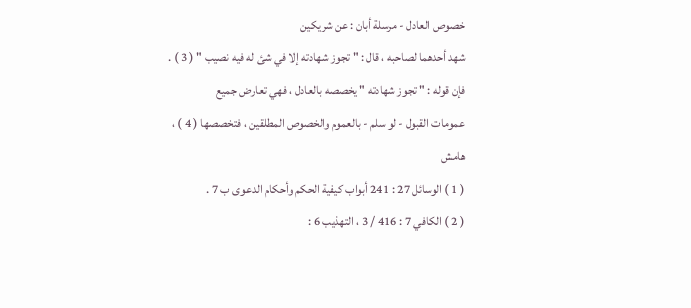خصوص العادل - مرسلة أبان : عن شريكين
شهد أحدهما لصاحبه ، قال : " تجوز شهادته إلا في شئ له فيه نصيب " ( 3 ) .
فإن قوله : " تجوز شهادته " يخصصه بالعادل ، فهي تعارض جميع
عمومات القبول - لو سلم - بالعموم والخصوص المطلقين ، فتخصصها ( 4 ) ،
هامش
( 1 ) الوسائل 27 : 241 أبواب كيفية الحكم وأحكام الدعوى ب 7 .
( 2 ) الكافي 7 : 416 / 3 ، التهذيب 6 :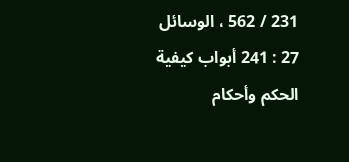231 / 562 ، الوسائل 27 : 241 أبواب كيفية
الحكم وأحكام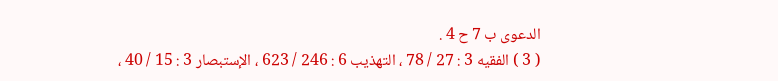الدعوى ب 7 ح 4 .
( 3 ) الفقيه 3 : 27 / 78 ، التهذيب 6 : 246 / 623 ، الإستبصار 3 : 15 / 40 ،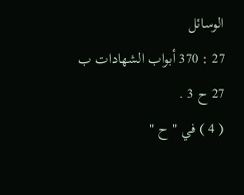الوسائل
27 : 370 أبواب الشهادات ب 27 ح 3 .
( 4 ) في " ح "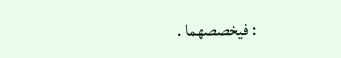: فيخصصهما .